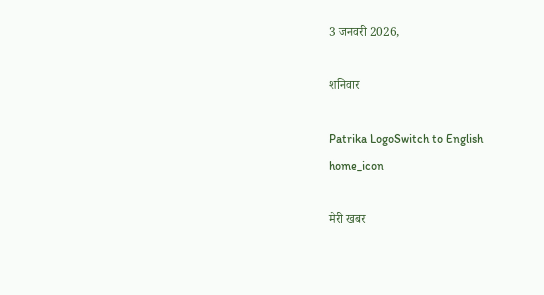3 जनवरी 2026,

शनिवार

Patrika LogoSwitch to English
home_icon

मेरी खबर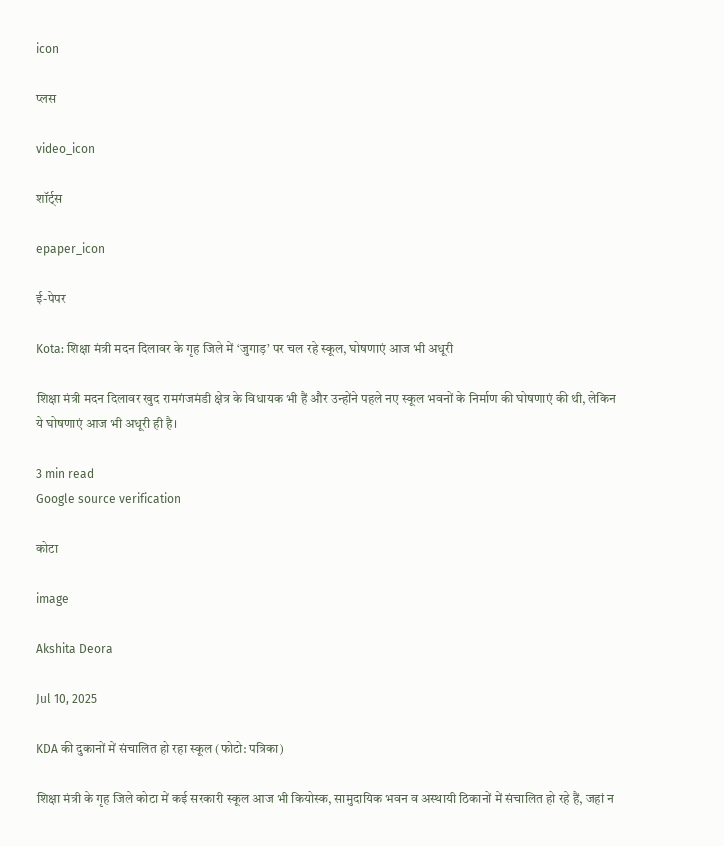icon

प्लस

video_icon

शॉर्ट्स

epaper_icon

ई-पेपर

Kota: शिक्षा मंत्री मदन दिलावर के गृह जिले में ‘जुगाड़’ पर चल रहे स्कूल, घोषणाएं आज भी अधूरी

शिक्षा मंत्री मदन दिलावर खुद रामगंजमंडी क्षेत्र के विधायक भी हैं और उन्होंने पहले नए स्कूल भवनों के निर्माण की घोषणाएं की थी, लेकिन ये घोषणाएं आज भी अधूरी ही है।

3 min read
Google source verification

कोटा

image

Akshita Deora

Jul 10, 2025

KDA की दुकानों में संचालित हो रहा स्कूल (फोटो: पत्रिका)

शिक्षा मंत्री के गृह जिले कोटा में कई सरकारी स्कूल आज भी कियोस्क, सामुदायिक भवन व अस्थायी ठिकानों में संचालित हो रहे हैं, जहां न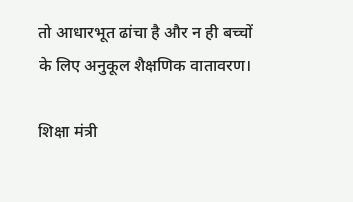तो आधारभूत ढांचा है और न ही बच्चों के लिए अनुकूल शैक्षणिक वातावरण।

शिक्षा मंत्री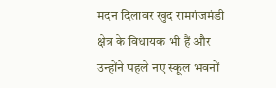मदन दिलावर खुद रामगंजमंडी क्षेत्र के विधायक भी हैं और उन्होंने पहले नए स्कूल भवनों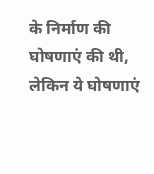के निर्माण की घोषणाएं की थी, लेकिन ये घोषणाएं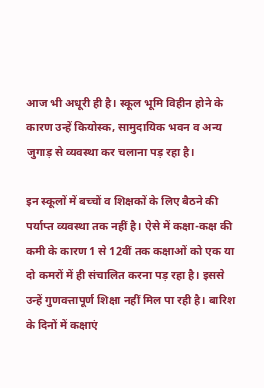आज भी अधूरी ही है। स्कूल भूमि विहीन होने के कारण उन्हें कियोस्क, सामुदायिक भवन व अन्य जुगाड़ से व्यवस्था कर चलाना पड़ रहा है।

इन स्कूलों में बच्चों व शिक्षकों के लिए बैठने की पर्याप्त व्यवस्था तक नहीं है। ऐसे में कक्षा-कक्ष की कमी के कारण 1 से 12वीं तक कक्षाओं को एक या दो कमरों में ही संचालित करना पड़ रहा है। इससे उन्हें गुणवत्तापूर्ण शिक्षा नहीं मिल पा रही है। बारिश के दिनों में कक्षाएं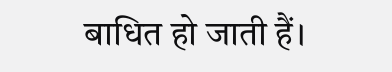बाधित हो जाती हैं।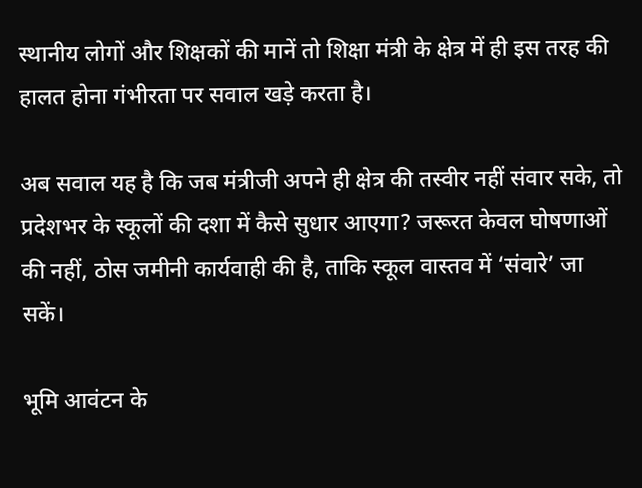स्थानीय लोगों और शिक्षकों की मानें तो शिक्षा मंत्री के क्षेत्र में ही इस तरह की हालत होना गंभीरता पर सवाल खड़े करता है।

अब सवाल यह है कि जब मंत्रीजी अपने ही क्षेत्र की तस्वीर नहीं संवार सके, तो प्रदेशभर के स्कूलों की दशा में कैसे सुधार आएगा? जरूरत केवल घोषणाओं की नहीं, ठोस जमीनी कार्यवाही की है, ताकि स्कूल वास्तव में ‘संवारे’ जा सकें।

भूमि आवंटन के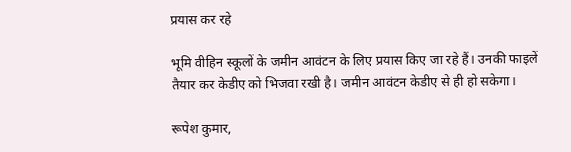प्रयास कर रहे

भूमि वीहिन स्कूलों के जमीन आवंटन के लिए प्रयास किए जा रहे हैं। उनकी फाइलें तैयार कर केडीए को भिजवा रखी है। जमीन आवंटन केडीए से ही हो सकेगा।

रूपेश कुमार,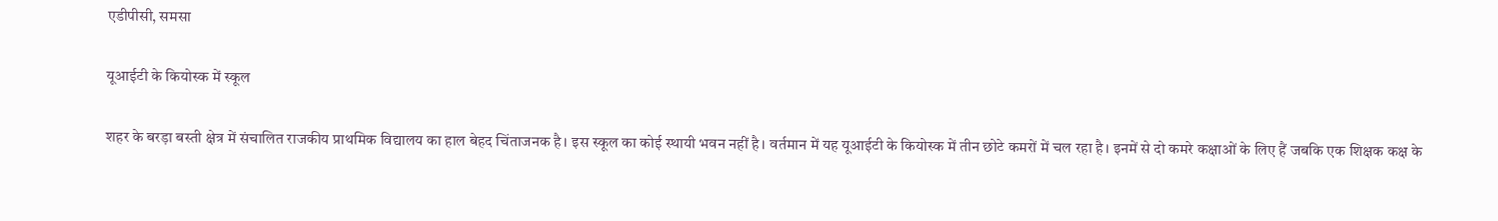एडीपीसी, समसा

यूआईटी के कियोस्क में स्कूल

शहर के बरड़ा बस्ती क्षेत्र में संचालित राजकीय प्राथमिक विद्यालय का हाल बेहद चिंताजनक है। इस स्कूल का कोई स्थायी भवन नहीं है। वर्तमान में यह यूआईटी के कियोस्क में तीन छोटे कमरों में चल रहा है। इनमें से दो कमरे कक्षाओं के लिए हैं जबकि एक शिक्षक कक्ष के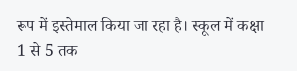रूप में इस्तेमाल किया जा रहा है। स्कूल में कक्षा 1 से 5 तक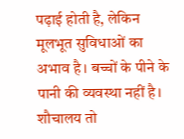पढ़ाई होती है, लेकिन मूलभूत सुविधाओं का अभाव है। बच्चों के पीने के पानी की व्यवस्था नहीं है। शौचालय तो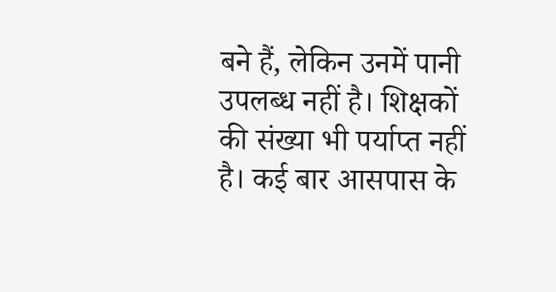बने हैं, लेकिन उनमें पानी उपलब्ध नहीं है। शिक्षकों की संख्या भी पर्याप्त नहीं है। कई बार आसपास के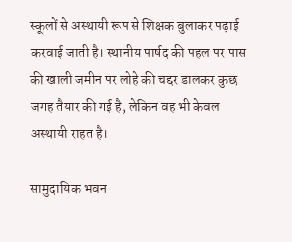स्कूलों से अस्थायी रूप से शिक्षक बुलाकर पढ़ाई करवाई जाती है। स्थानीय पार्षद की पहल पर पास की खाली जमीन पर लोहे की चद्दर डालकर कुछ जगह तैयार की गई है, लेकिन वह भी केवल अस्थायी राहत है।

सामुदायिक भवन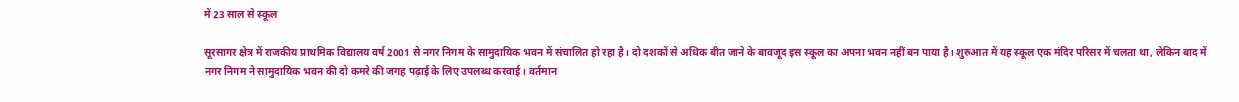में 23 साल से स्कूल

सूरसागर क्षेत्र में राजकीय प्राथमिक विद्यालय वर्ष 2001 से नगर निगम के सामुदायिक भवन में संचालित हो रहा है। दो दशकों से अधिक बीत जाने के बावजूद इस स्कूल का अपना भवन नहीं बन पाया है। शुरुआत में यह स्कूल एक मंदिर परिसर में चलता था, लेकिन बाद में नगर निगम ने सामुदायिक भवन की दो कमरे की जगह पढ़ाई के लिए उपलब्ध करवाई। वर्तमान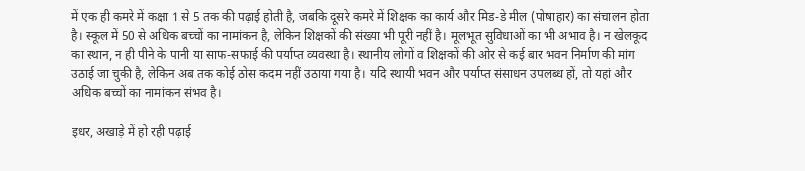में एक ही कमरे में कक्षा 1 से 5 तक की पढ़ाई होती है, जबकि दूसरे कमरे में शिक्षक का कार्य और मिड-डे मील (पोषाहार) का संचालन होता है। स्कूल में 50 से अधिक बच्चों का नामांकन है, लेकिन शिक्षकों की संख्या भी पूरी नहीं है। मूलभूत सुविधाओं का भी अभाव है। न खेलकूद का स्थान, न ही पीने के पानी या साफ-सफाई की पर्याप्त व्यवस्था है। स्थानीय लोगों व शिक्षकों की ओर से कई बार भवन निर्माण की मांग उठाई जा चुकी है, लेकिन अब तक कोई ठोस कदम नहीं उठाया गया है। यदि स्थायी भवन और पर्याप्त संसाधन उपलब्ध हों, तो यहां और अधिक बच्चों का नामांकन संभव है।

इधर, अखाड़े में हो रही पढ़ाई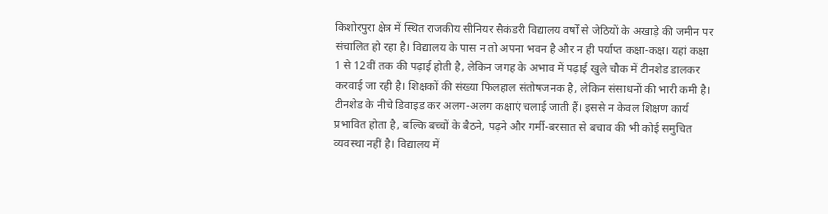किशोरपुरा क्षेत्र में स्थित राजकीय सीनियर सैकंडरी विद्यालय वर्षों से जेठियों के अखाड़े की जमीन पर संचालित हो रहा है। विद्यालय के पास न तो अपना भवन है और न ही पर्याप्त कक्षा-कक्ष। यहां कक्षा 1 से 12वीं तक की पढ़ाई होती है, लेकिन जगह के अभाव में पढ़ाई खुले चौक में टीनशेड डालकर करवाई जा रही है। शिक्षकों की संख्या फिलहाल संतोषजनक है, लेकिन संसाधनों की भारी कमी है। टीनशेड के नीचे डिवाइड कर अलग-अलग कक्षाएं चलाई जाती हैं। इससे न केवल शिक्षण कार्य प्रभावित होता है, बल्कि बच्चों के बैठने, पढ़ने और गर्मी-बरसात से बचाव की भी कोई समुचित व्यवस्था नहीं है। विद्यालय में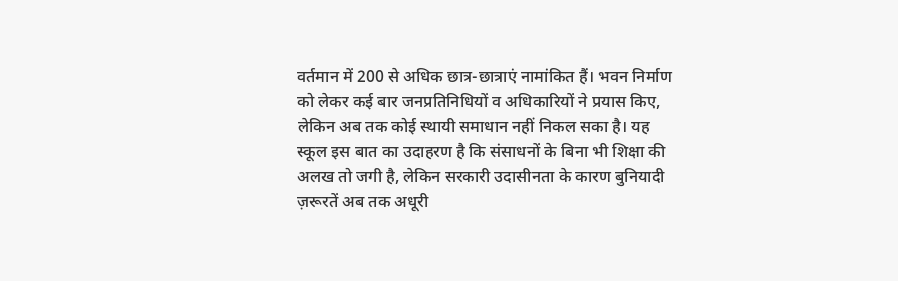वर्तमान में 200 से अधिक छात्र-छात्राएं नामांकित हैं। भवन निर्माण को लेकर कई बार जनप्रतिनिधियों व अधिकारियों ने प्रयास किए, लेकिन अब तक कोई स्थायी समाधान नहीं निकल सका है। यह स्कूल इस बात का उदाहरण है कि संसाधनों के बिना भी शिक्षा की अलख तो जगी है, लेकिन सरकारी उदासीनता के कारण बुनियादी ज़रूरतें अब तक अधूरी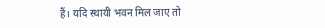हैं। यदि स्थायी भवन मिल जाए तो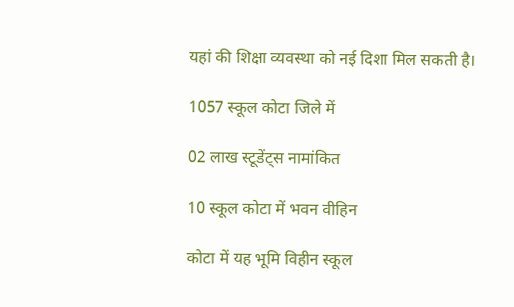यहां की शिक्षा व्यवस्था को नई दिशा मिल सकती है।

1057 स्कूल कोटा जिले में

02 लाख स्टूडेंट्स नामांकित

10 स्कूल कोटा में भवन वीहिन

कोटा में यह भूमि विहीन स्कूल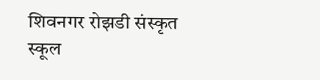शिवनगर रोझडी संस्कृत स्कूल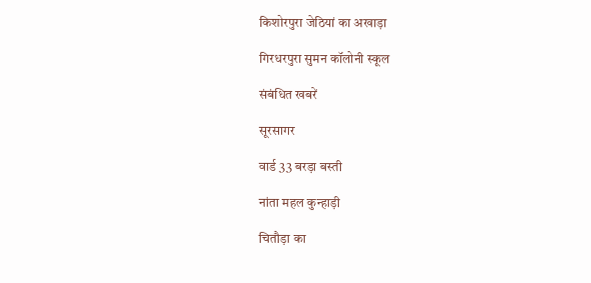किशोरपुरा जेठियां का अखाड़ा

गिरधरपुरा सुमन कॉलोनी स्कूल

संबंधित खबरें

सूरसागर

वार्ड 33 बरड़ा बस्ती

नांता महल कुन्हाड़ी

चितौड़ा का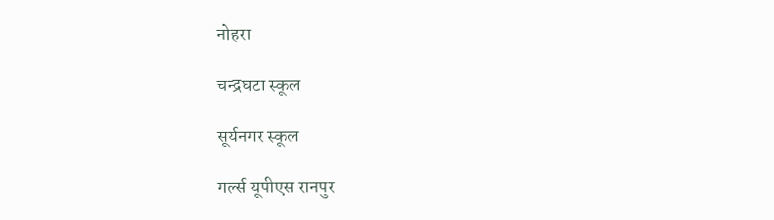नोहरा

चन्द्रघटा स्कूल

सूर्यनगर स्कूल

गर्ल्स यूपीएस रानपुर